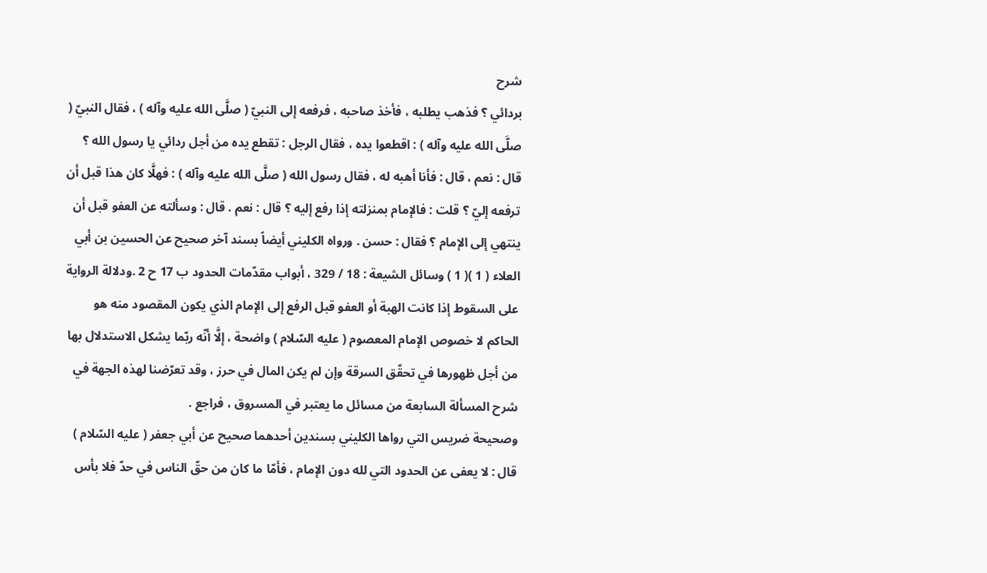شرح
بردائي ؟ فذهب يطلبه ، فأخذ صاحبه ، فرفعه إلى النبيّ ( صلَّى الله عليه وآله ) ، فقال النبيّ ( صلَّى الله عليه وآله ) : اقطعوا يده ، فقال الرجل : تقطع يده من أجل ردائي يا رسول الله ؟ قال : نعم ، قال : فأنا أهبه له ، فقال رسول الله ( صلَّى الله عليه وآله ) : فهلَّا كان هذا قبل أن ترفعه إليّ ؟ قلت : فالإمام بمنزلته إذا رفع إليه ؟ قال : نعم . قال : وسألته عن العفو قبل أن ينتهي إلى الإمام ؟ فقال : حسن . ورواه الكليني أيضاً بسند آخر صحيح عن الحسين بن أبي العلاء ( 1 )( 1 ) وسائل الشيعة : 18 / 329 ، أبواب مقدّمات الحدود ب 17 ح 2 .ودلالة الرواية على السقوط إذا كانت الهبة أو العفو قبل الرفع إلى الإمام الذي يكون المقصود منه هو الحاكم لا خصوص الإمام المعصوم ( عليه السّلام ) واضحة ، إلَّا أنّه ربّما يشكل الاستدلال بها من أجل ظهورها في تحقّق السرقة وإن لم يكن المال في حرز ، وقد تعرّضنا لهذه الجهة في شرح المسألة السابعة من مسائل ما يعتبر في المسروق ، فراجع .
وصحيحة ضريس التي رواها الكليني بسندين أحدهما صحيح عن أبي جعفر ( عليه السّلام ) قال : لا يعفى عن الحدود التي لله دون الإمام ، فأمّا ما كان من حقّ الناس في حدّ فلا بأس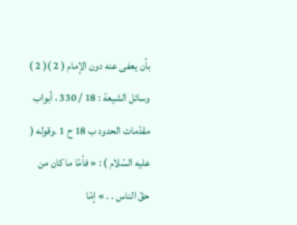بأن يعفى عنه دون الإمام ( 2 )( 2 ) وسائل الشيعة : 18 / 330 ، أبواب مقدّمات الحدود ب 18 ح 1 .وقوله ( عليه السّلام ) : « فأمّا ما كان من حقّ الناس . . » إمّا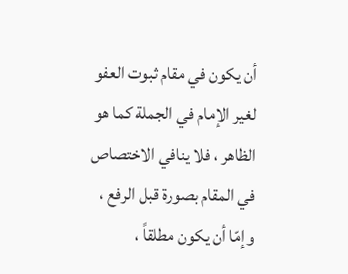أن يكون في مقام ثبوت العفو لغير الإمام في الجملة كما هو الظاهر ، فلا ينافي الاختصاص في المقام بصورة قبل الرفع ، وإمّا أن يكون مطلقاً ،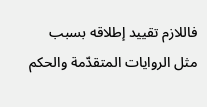فاللازم تقييد إطلاقه بسبب مثل الروايات المتقدّمة والحكم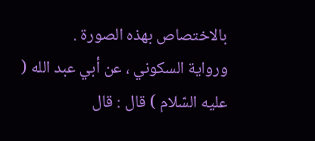بالاختصاص بهذه الصورة .
ورواية السكوني ، عن أبي عبد الله ( عليه السّلام ) قال : قال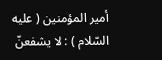أمير المؤمنين ( عليه السّلام ) : لا يشفعنّ